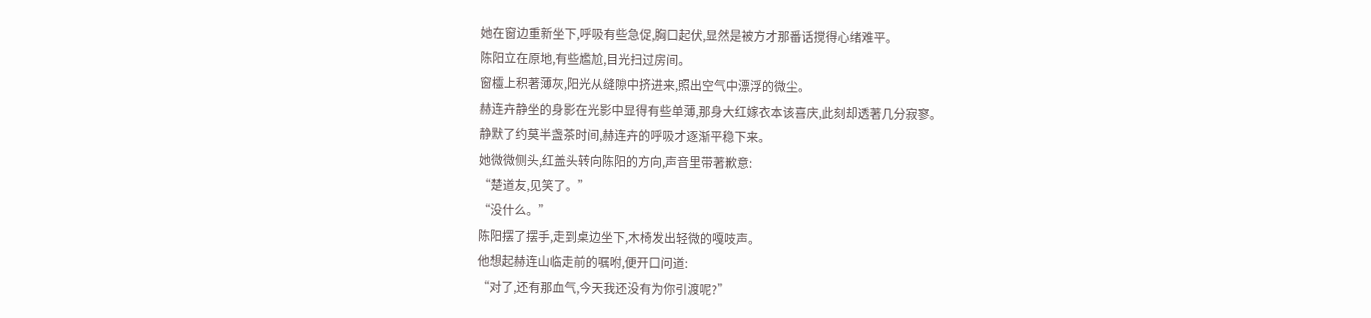她在窗边重新坐下,呼吸有些急促,胸口起伏,显然是被方才那番话搅得心绪难平。
陈阳立在原地,有些尷尬,目光扫过房间。
窗欞上积著薄灰,阳光从缝隙中挤进来,照出空气中漂浮的微尘。
赫连卉静坐的身影在光影中显得有些单薄,那身大红嫁衣本该喜庆,此刻却透著几分寂寥。
静默了约莫半盏茶时间,赫连卉的呼吸才逐渐平稳下来。
她微微侧头,红盖头转向陈阳的方向,声音里带著歉意:
“楚道友,见笑了。”
“没什么。”
陈阳摆了摆手,走到桌边坐下,木椅发出轻微的嘎吱声。
他想起赫连山临走前的嘱咐,便开口问道:
“对了,还有那血气,今天我还没有为你引渡呢?”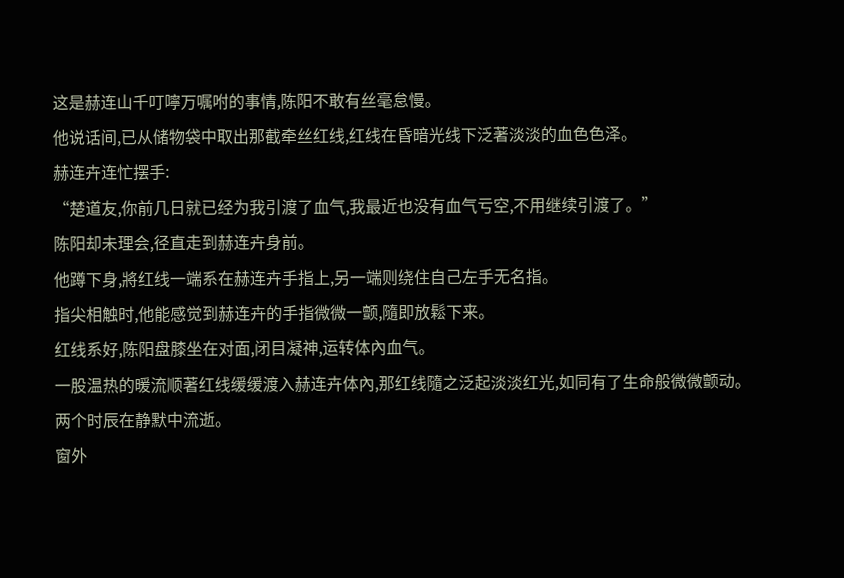这是赫连山千叮嚀万嘱咐的事情,陈阳不敢有丝毫怠慢。
他说话间,已从储物袋中取出那截牵丝红线,红线在昏暗光线下泛著淡淡的血色色泽。
赫连卉连忙摆手:
“楚道友,你前几日就已经为我引渡了血气,我最近也没有血气亏空,不用继续引渡了。”
陈阳却未理会,径直走到赫连卉身前。
他蹲下身,將红线一端系在赫连卉手指上,另一端则绕住自己左手无名指。
指尖相触时,他能感觉到赫连卉的手指微微一颤,隨即放鬆下来。
红线系好,陈阳盘膝坐在对面,闭目凝神,运转体內血气。
一股温热的暖流顺著红线缓缓渡入赫连卉体內,那红线隨之泛起淡淡红光,如同有了生命般微微颤动。
两个时辰在静默中流逝。
窗外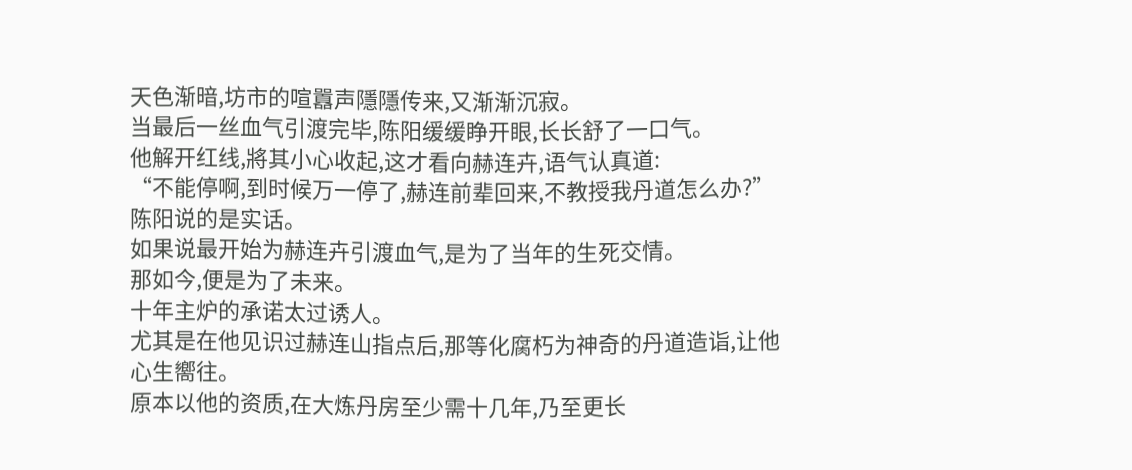天色渐暗,坊市的喧囂声隱隱传来,又渐渐沉寂。
当最后一丝血气引渡完毕,陈阳缓缓睁开眼,长长舒了一口气。
他解开红线,將其小心收起,这才看向赫连卉,语气认真道:
“不能停啊,到时候万一停了,赫连前辈回来,不教授我丹道怎么办?”
陈阳说的是实话。
如果说最开始为赫连卉引渡血气,是为了当年的生死交情。
那如今,便是为了未来。
十年主炉的承诺太过诱人。
尤其是在他见识过赫连山指点后,那等化腐朽为神奇的丹道造诣,让他心生嚮往。
原本以他的资质,在大炼丹房至少需十几年,乃至更长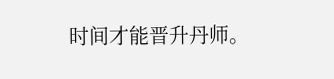时间才能晋升丹师。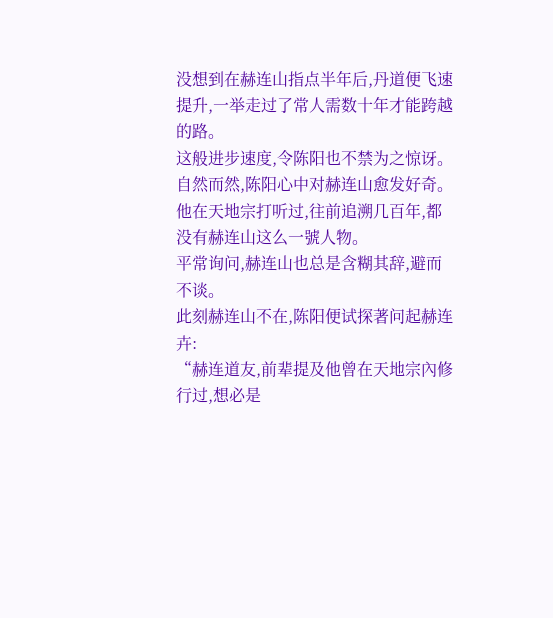没想到在赫连山指点半年后,丹道便飞速提升,一举走过了常人需数十年才能跨越的路。
这般进步速度,令陈阳也不禁为之惊讶。
自然而然,陈阳心中对赫连山愈发好奇。
他在天地宗打听过,往前追溯几百年,都没有赫连山这么一號人物。
平常询问,赫连山也总是含糊其辞,避而不谈。
此刻赫连山不在,陈阳便试探著问起赫连卉:
“赫连道友,前辈提及他曾在天地宗內修行过,想必是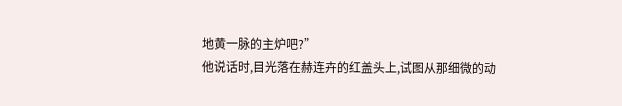地黄一脉的主炉吧?”
他说话时,目光落在赫连卉的红盖头上,试图从那细微的动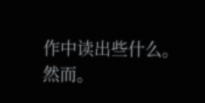作中读出些什么。
然而。